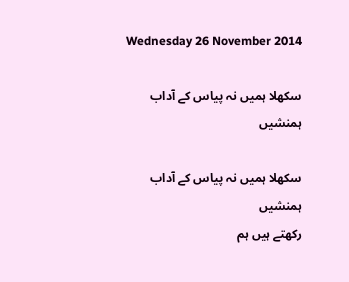Wednesday 26 November 2014

سکھلا ہمیں نہ پیاس کے آداب ہمنشیں

سکھلا ہمیں نہ پیاس کے آداب ہمنشیں
رکھتے ہیں ہم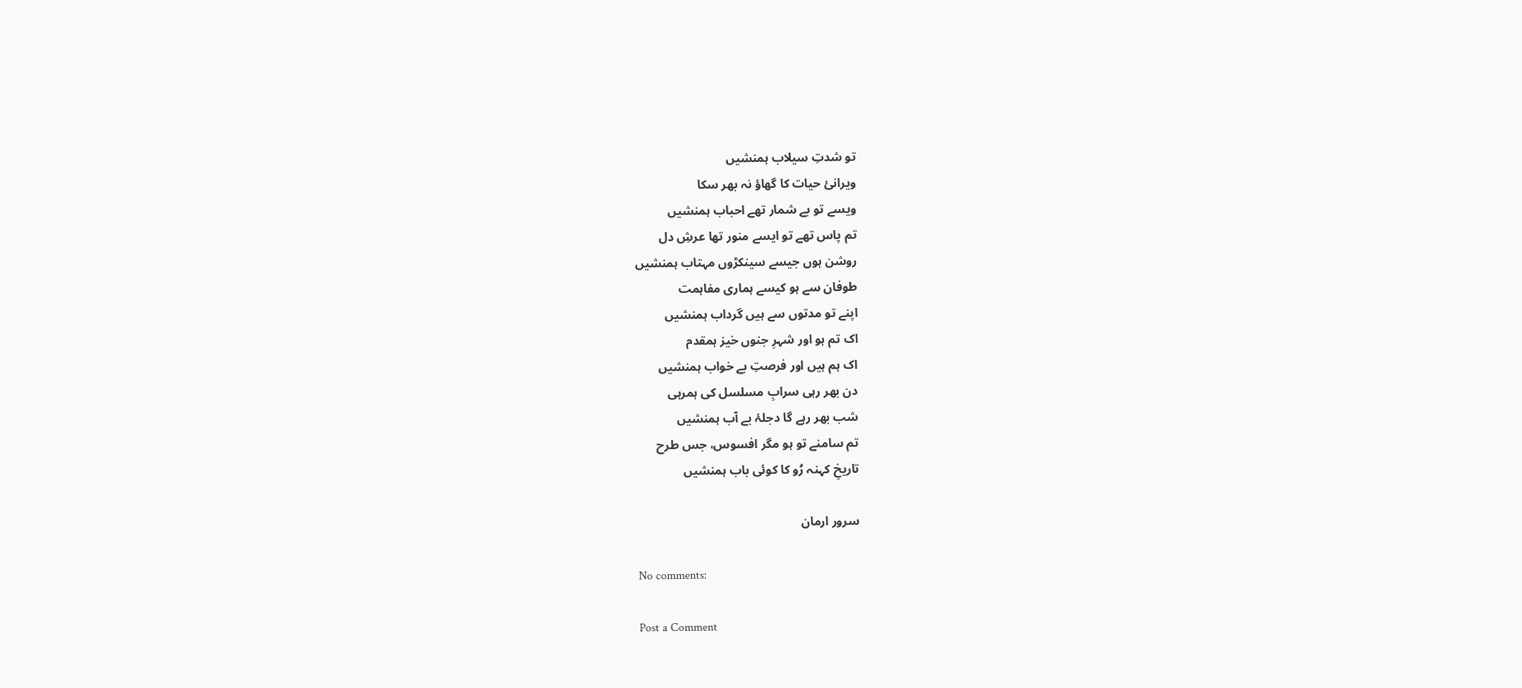تو شدتِ سیلاب ہمنشیں
ویرانئ حیات کا گھاؤ نہ بھر سکا
ویسے تو بے شمار تھے احباب ہمنشیں
تم پاس تھے تو ایسے منور تھا عرشِ دل
روشن ہوں جیسے سینکڑوں مہتاب ہمنشیں
طوفان سے ہو کیسے ہماری مفاہمت
اپنے تو مدتوں سے ہیں گرداب ہمنشیں
اک تم ہو اور شہرِ جنوں خیز ہمقدم
اک ہم ہیں اور فرصتِ بے خواب ہمنشیں
دن بھر رہی سرابِ مسلسل کی ہمرہی
شب بھر رہے گا دجلۂ بے آب ہمنشیں
تم سامنے تو ہو مگر افسوس، جس طرح
تاریخِ کہنہ رُو کا کوئی باب ہمنشیں

سرور ارمان

No comments:

Post a Comment